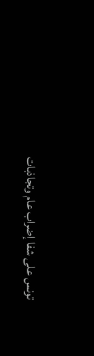تونس على شفا إضراب عام وتجاذبات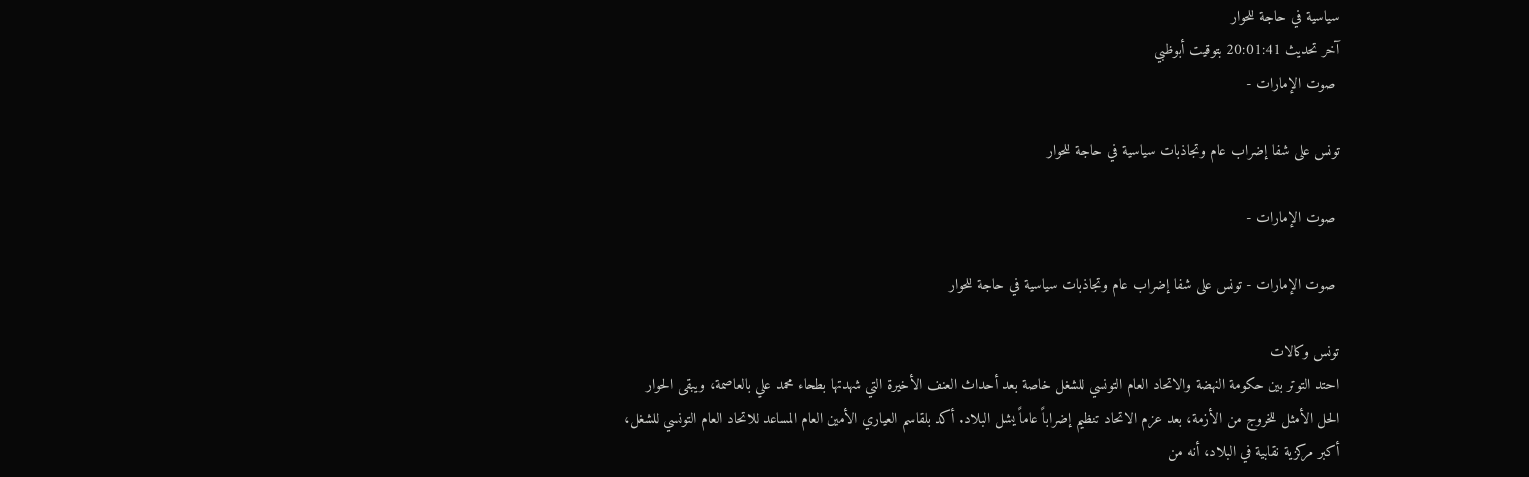سياسية في حاجة للحوار
آخر تحديث 20:01:41 بتوقيت أبوظبي
 صوت الإمارات -

تونس على شفا إضراب عام وتجاذبات سياسية في حاجة للحوار

 صوت الإمارات -

 صوت الإمارات - تونس على شفا إضراب عام وتجاذبات سياسية في حاجة للحوار

تونس وكالات
احتد التوتر بين حكومة النهضة والاتحاد العام التونسي للشغل خاصة بعد أحداث العنف الأخيرة التي شهدتها بطحاء محمد علي بالعاصمة، ويبقى الحوار الحل الأمثل للخروج من الأزمة، بعد عزم الاتحاد تنظيم إضراباً عاماً يشل البلاد. أكد بلقاسم العياري الأمين العام المساعد للاتحاد العام التونسي للشغل، أكبر مركزية نقابية في البلاد، أنه من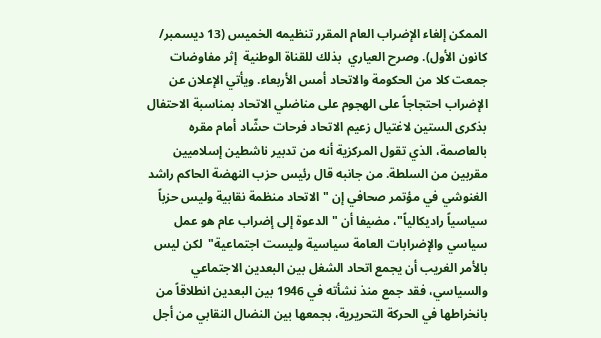الممكن إلغاء الإضراب العام المقرر تنظيمه الخميس (13 ديسمبر/ كانون الأول). وصرح العياري  بذلك للقناة الوطنية  إثر مفاوضات جمعت كلا من الحكومة والاتحاد أمس الأربعاء. ويأتي الإعلان عن الإضراب احتجاجاً على الهجوم على مناضلي الاتحاد بمناسبة الاحتفال بذكرى الستين لاغتيال زعيم الاتحاد فرحات حشّاد أمام مقره بالعاصمة، الذي تقول المركزية أنه من تدبير ناشطين إسلاميين مقربين من السلطة. من جانبه قال رئيس حزب النهضة الحاكم راشد الغنوشي في مؤتمر صحافي إن "الاتحاد منظمة نقابية وليس حزباً سياسياً راديكالياً"، مضيفا أن "الدعوة إلى إضراب عام هو عمل سياسي والإضرابات العامة سياسية وليست اجتماعية"  لكن ليس بالأمر الغريب أن يجمع اتحاد الشغل بين البعدين الاجتماعي والسياسي، فقد جمع منذ نشأته في 1946 بين البعدين انطلاقاً من بانخراطها في الحركة التحريرية، بجمعها بين النضال النقابي من أجل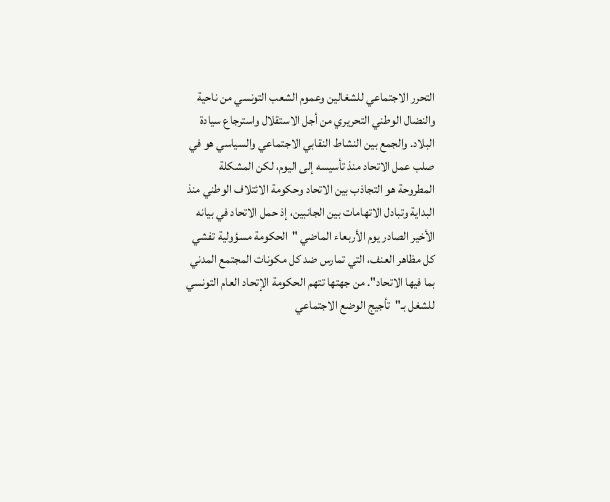التحرر الاجتماعي للشغالين وعموم الشعب التونسي من ناحية والنضال الوطني التحريري من أجل الاستقلال واسترجاع سيادة البلاد. والجمع بين النشاط النقابي الاجتماعي والسياسي هو في صلب عمل الاتحاد منذ تأسيسه إلى اليوم، لكن المشكلة المطروحة هو التجاذب بين الاتحاد وحكومة الائتلاف الوطني منذ البداية وتبادل الاتهامات بين الجانبين، إذ حمل الاتحاد في بيانه الأخير الصادر يوم الأربعاء الماضي "الحكومة مسؤولية تفشي كل مظاهر العنف، التي تمارس ضد كل مكونات المجتمع المدني بما فيها الاتحاد". من جهتها تتهم الحكومة الإتحاد العام التونسي للشغل بـ"تأجيج الوضع الاجتماعي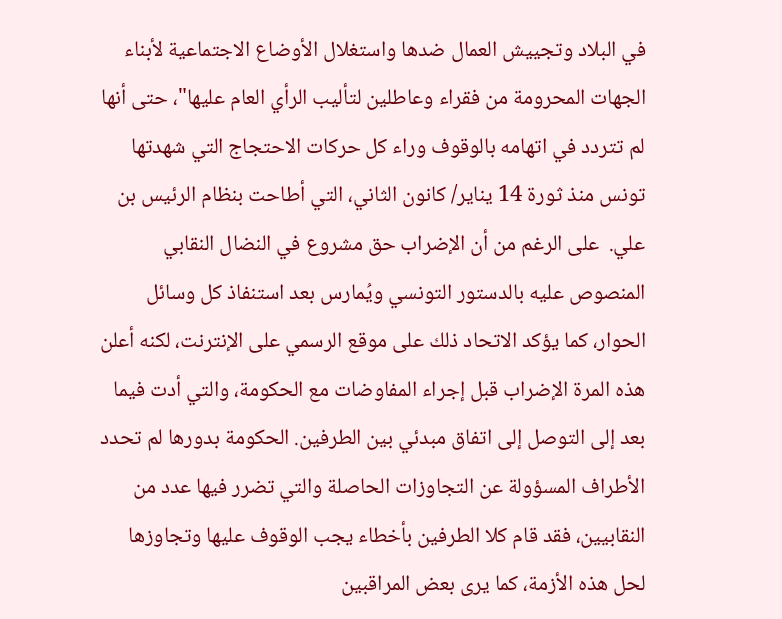في البلاد وتجييش العمال ضدها واستغلال الأوضاع الاجتماعية لأبناء الجهات المحرومة من فقراء وعاطلين لتأليب الرأي العام عليها"، حتى أنها لم تتردد في اتهامه بالوقوف وراء كل حركات الاحتجاج التي شهدتها تونس منذ ثورة 14 يناير/ كانون الثاني، التي أطاحت بنظام الرئيس بن علي.  على الرغم من أن الإضراب حق مشروع في النضال النقابي المنصوص عليه بالدستور التونسي ويُمارس بعد استنفاذ كل وسائل الحوار، كما يؤكد الاتحاد ذلك على موقع الرسمي على الإنترنت، لكنه أعلن هذه المرة الإضراب قبل إجراء المفاوضات مع الحكومة، والتي أدت فيما بعد إلى التوصل إلى اتفاق مبدئي بين الطرفين. الحكومة بدورها لم تحدد الأطراف المسؤولة عن التجاوزات الحاصلة والتي تضرر فيها عدد من النقابيين، فقد قام كلا الطرفين بأخطاء يجب الوقوف عليها وتجاوزها لحل هذه الأزمة، كما يرى بعض المراقبين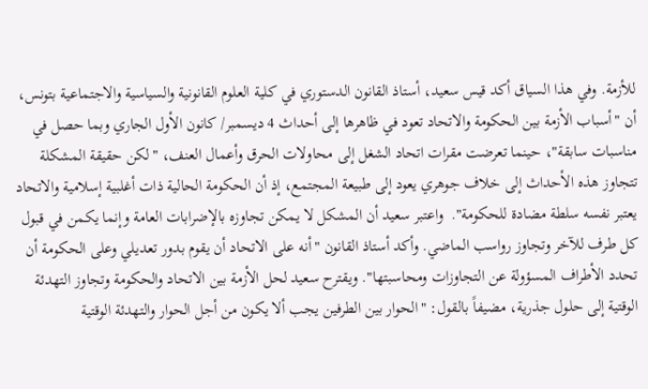للأزمة. وفي هذا السياق أكد قيس سعيد، أستاذ القانون الدستوري في كلية العلوم القانونية والسياسية والاجتماعية بتونس، أن "أسباب الأزمة بين الحكومة والاتحاد تعود في ظاهرها إلى أحداث 4 ديسمبر/ كانون الأول الجاري وبما حصل في مناسبات سابقة"، حينما تعرضت مقرات اتحاد الشغل إلى محاولات الحرق وأعمال العنف، "لكن حقيقة المشكلة تتجاوز هذه الأحداث إلى خلاف جوهري يعود إلى طبيعة المجتمع، إذ أن الحكومة الحالية ذات أغلبية إسلامية والاتحاد يعتبر نفسه سلطة مضادة للحكومة".  واعتبر سعيد أن المشكل لا يمكن تجاوزه بالإضرابات العامة وإنما يكمن في قبول كل طرف للآخر وتجاوز رواسب الماضي. وأكد أستاذ القانون "أنه على الاتحاد أن يقوم بدور تعديلي وعلى الحكومة أن تحدد الأطراف المسؤولة عن التجاوزات ومحاسبتها". ويقترح سعيد لحل الأزمة بين الاتحاد والحكومة وتجاوز التهدئة الوقتية إلى حلول جذرية، مضيفاً بالقول: "الحوار بين الطرفين يجب ألا يكون من أجل الحوار والتهدئة الوقتية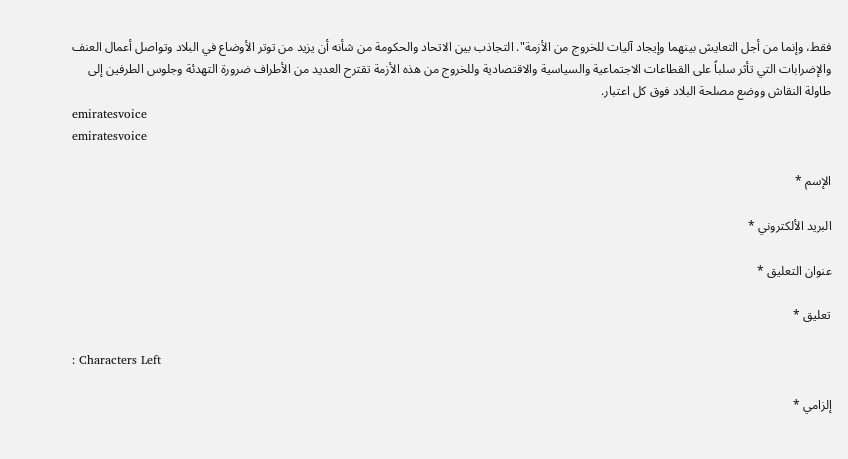فقط، وإنما من أجل التعايش بينهما وإيجاد آليات للخروج من الأزمة". التجاذب بين الاتحاد والحكومة من شأنه أن يزيد من توتر الأوضاع في البلاد وتواصل أعمال العنف والإضرابات التي تأثر سلباً على القطاعات الاجتماعية والسياسية والاقتصادية وللخروج من هذه الأزمة تقترح العديد من الأطراف ضرورة التهدئة وجلوس الطرفين إلى طاولة النقاش ووضع مصلحة البلاد فوق كل اعتبار.
emiratesvoice
emiratesvoice

الإسم *

البريد الألكتروني *

عنوان التعليق *

تعليق *

: Characters Left

إلزامي *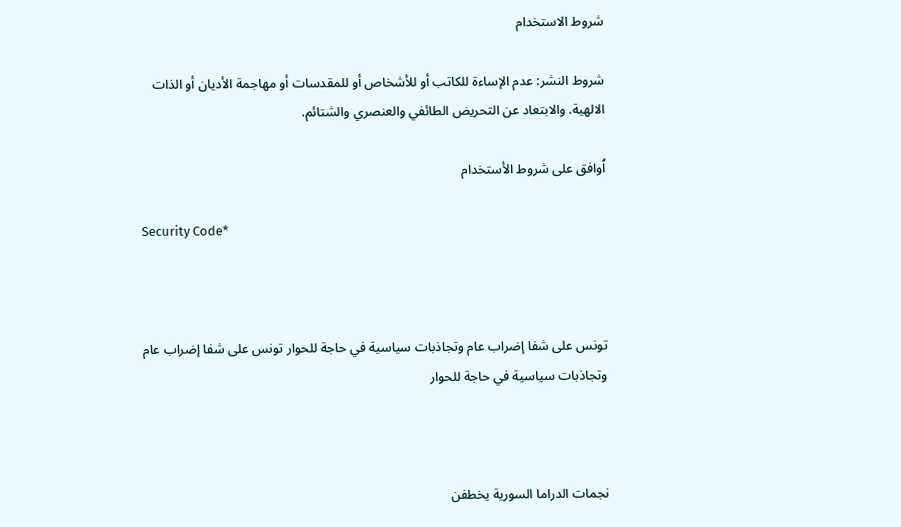شروط الاستخدام

شروط النشر: عدم الإساءة للكاتب أو للأشخاص أو للمقدسات أو مهاجمة الأديان أو الذات الالهية. والابتعاد عن التحريض الطائفي والعنصري والشتائم.

اُوافق على شروط الأستخدام

Security Code*



تونس على شفا إضراب عام وتجاذبات سياسية في حاجة للحوار تونس على شفا إضراب عام وتجاذبات سياسية في حاجة للحوار



نجمات الدراما السورية يخطفن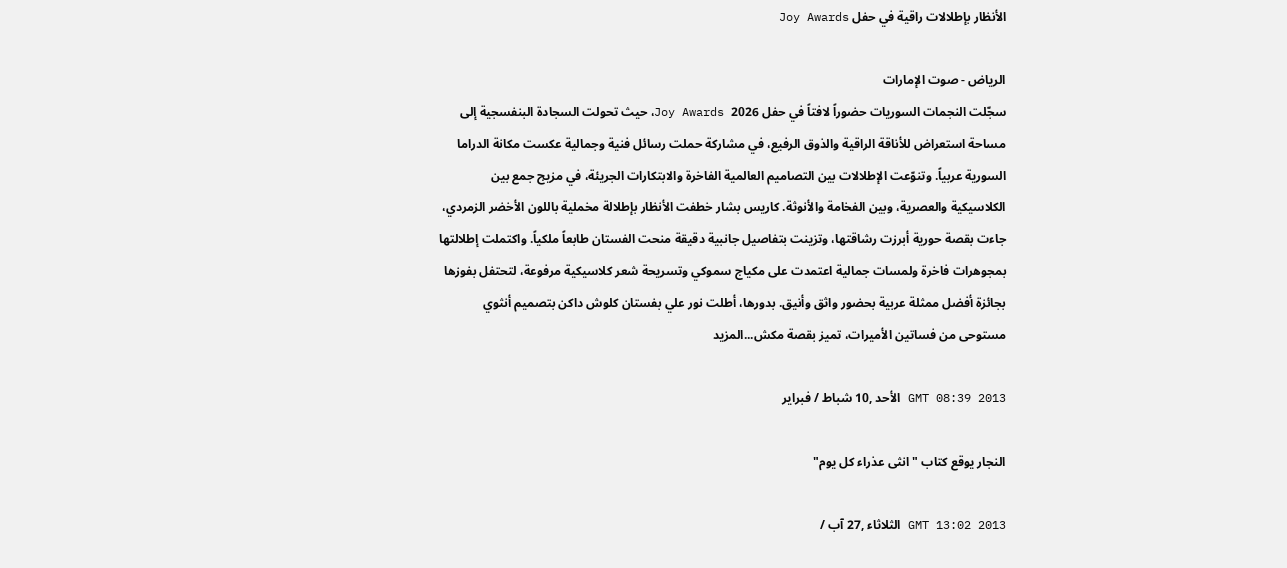الأنظار بإطلالات راقية في حفل Joy Awards

الرياض - صوت الإمارات
سجّلت النجمات السوريات حضوراً لافتاً في حفل Joy Awards 2026، حيث تحولت السجادة البنفسجية إلى مساحة استعراض للأناقة الراقية والذوق الرفيع، في مشاركة حملت رسائل فنية وجمالية عكست مكانة الدراما السورية عربياً. وتنوّعت الإطلالات بين التصاميم العالمية الفاخرة والابتكارات الجريئة، في مزيج جمع بين الكلاسيكية والعصرية، وبين الفخامة والأنوثة. كاريس بشار خطفت الأنظار بإطلالة مخملية باللون الأخضر الزمردي، جاءت بقصة حورية أبرزت رشاقتها، وتزينت بتفاصيل جانبية دقيقة منحت الفستان طابعاً ملكياً. واكتملت إطلالتها بمجوهرات فاخرة ولمسات جمالية اعتمدت على مكياج سموكي وتسريحة شعر كلاسيكية مرفوعة، لتحتفل بفوزها بجائزة أفضل ممثلة عربية بحضور واثق وأنيق. بدورها، أطلت نور علي بفستان كلوش داكن بتصميم أنثوي مستوحى من فساتين الأميرات، تميز بقصة مكش...المزيد

GMT 08:39 2013 الأحد ,10 شباط / فبراير

النجار يوقع كتاب "انثى عذراء كل يوم"

GMT 13:02 2013 الثلاثاء ,27 آب /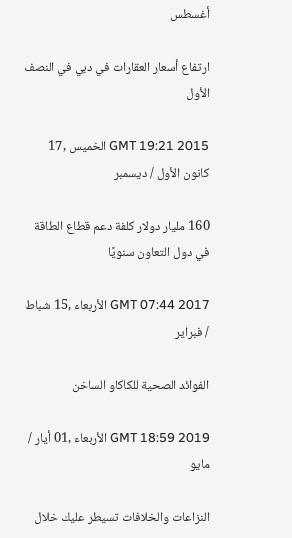أغسطس

ارتفاع أسعار العقارات في دبي في النصف الأول

GMT 19:21 2015 الخميس ,17 كانون الأول / ديسمبر

160 مليار دولار كلفة دعم قطاع الطاقة في دول التعاون سنويًا

GMT 07:44 2017 الأربعاء ,15 شباط / فبراير

الفوائد الصحية للكاكاو الساخن

GMT 18:59 2019 الأربعاء ,01 أيار / مايو

النزاعات والخلافات تسيطر عليك خلال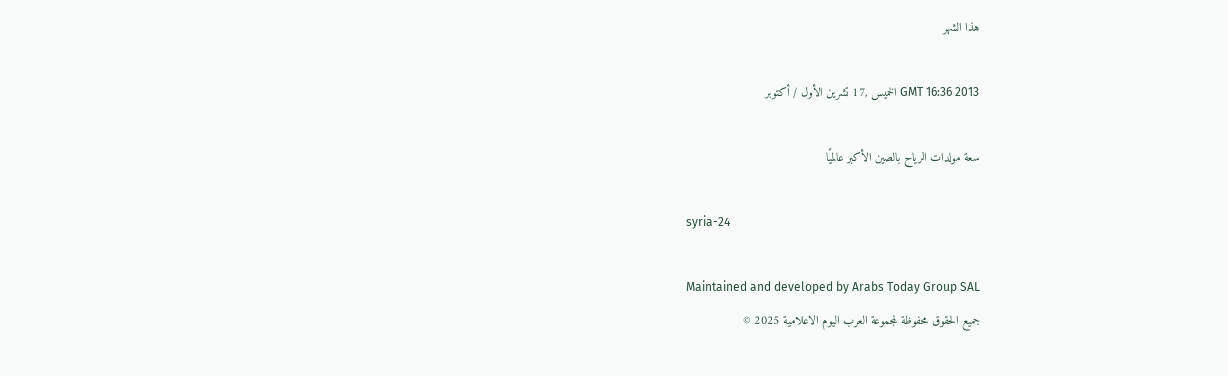هذا الشهر

GMT 16:36 2013 الخميس ,17 تشرين الأول / أكتوبر

سعة مولدات الرياح بالصين الأكبر عالميًا

syria-24

Maintained and developed by Arabs Today Group SAL
جميع الحقوق محفوظة لمجموعة العرب اليوم الاعلامية 2025 ©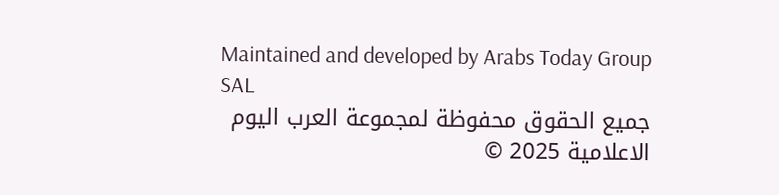Maintained and developed by Arabs Today Group SAL
جميع الحقوق محفوظة لمجموعة العرب اليوم الاعلامية 2025 ©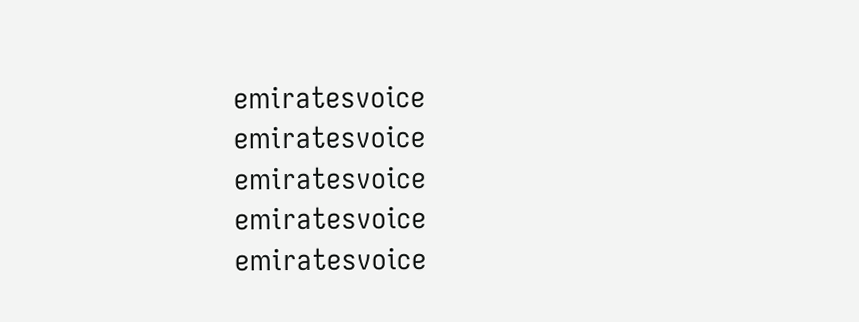emiratesvoice emiratesvoice emiratesvoice emiratesvoice
emiratesvoice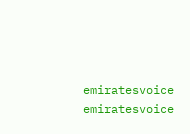emiratesvoice emiratesvoice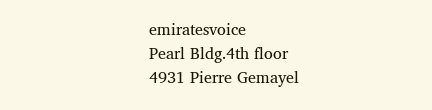emiratesvoice
Pearl Bldg.4th floor
4931 Pierre Gemayel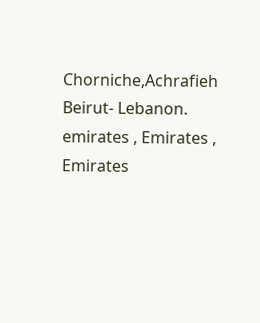Chorniche,Achrafieh
Beirut- Lebanon.
emirates , Emirates , Emirates